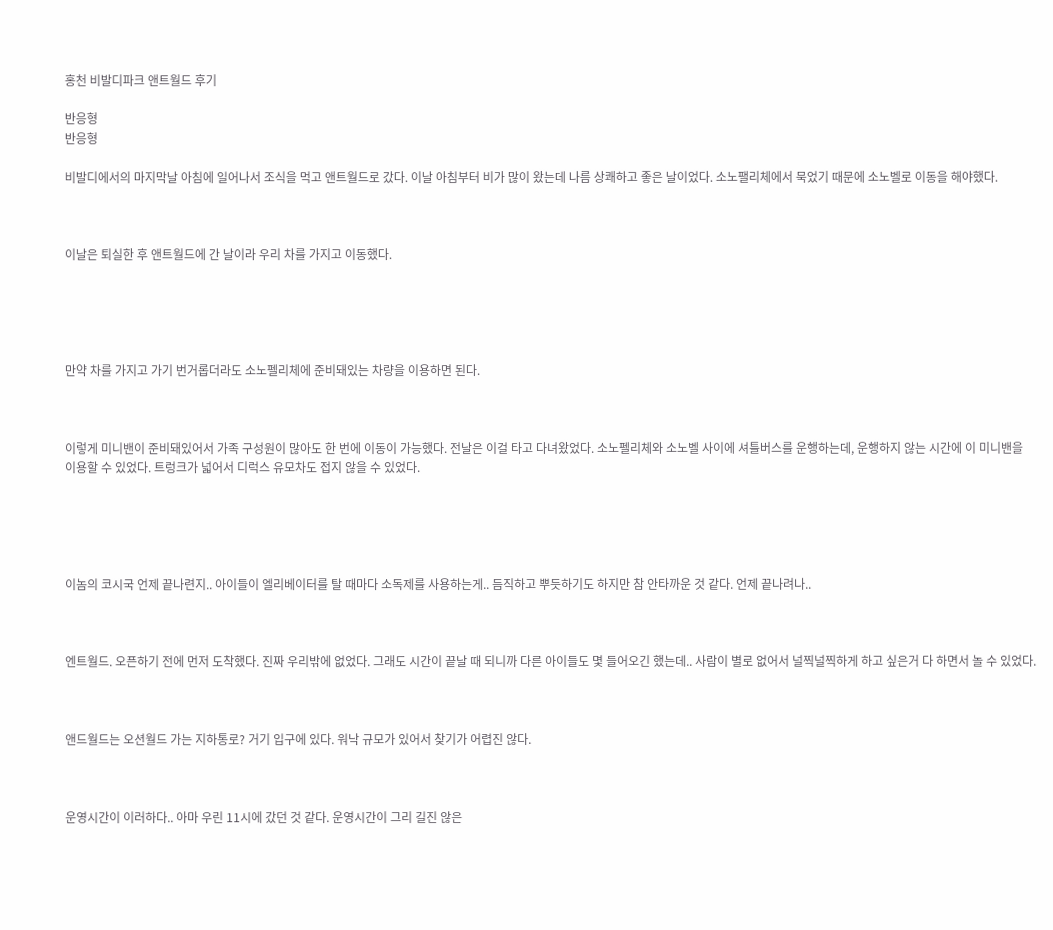홍천 비발디파크 앤트월드 후기

반응형
반응형

비발디에서의 마지막날 아침에 일어나서 조식을 먹고 앤트월드로 갔다. 이날 아침부터 비가 많이 왔는데 나름 상쾌하고 좋은 날이었다. 소노팰리체에서 묵었기 때문에 소노벨로 이동을 해야했다.



이날은 퇴실한 후 앤트월드에 간 날이라 우리 차를 가지고 이동했다.





만약 차를 가지고 가기 번거롭더라도 소노펠리체에 준비돼있는 차량을 이용하면 된다.



이렇게 미니밴이 준비돼있어서 가족 구성원이 많아도 한 번에 이동이 가능했다. 전날은 이걸 타고 다녀왔었다. 소노펠리체와 소노벨 사이에 셔틀버스를 운행하는데, 운행하지 않는 시간에 이 미니밴을 이용할 수 있었다. 트렁크가 넓어서 디럭스 유모차도 접지 않을 수 있었다.





이놈의 코시국 언제 끝나련지.. 아이들이 엘리베이터를 탈 때마다 소독제를 사용하는게.. 듬직하고 뿌듯하기도 하지만 참 안타까운 것 같다. 언제 끝나려나..



엔트월드. 오픈하기 전에 먼저 도착했다. 진짜 우리밖에 없었다. 그래도 시간이 끝날 때 되니까 다른 아이들도 몇 들어오긴 했는데.. 사람이 별로 없어서 널찍널찍하게 하고 싶은거 다 하면서 놀 수 있었다.



앤드월드는 오션월드 가는 지하통로? 거기 입구에 있다. 워낙 규모가 있어서 찾기가 어렵진 않다.



운영시간이 이러하다.. 아마 우린 11시에 갔던 것 같다. 운영시간이 그리 길진 않은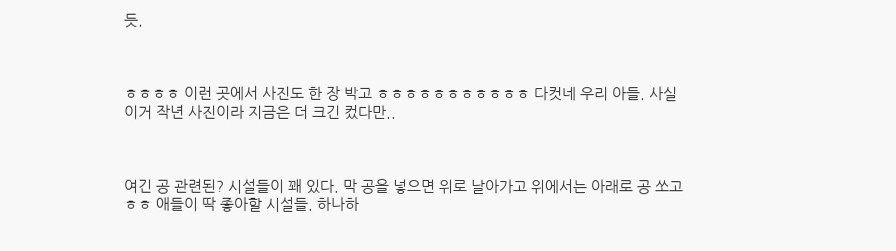듯.



ㅎㅎㅎㅎ 이런 곳에서 사진도 한 장 박고 ㅎㅎㅎㅎㅎㅎㅎㅎㅎㅎㅎ 다컷네 우리 아들. 사실 이거 작년 사진이라 지금은 더 크긴 컸다만..



여긴 공 관련된? 시설들이 꽤 있다. 막 공을 넣으면 위로 날아가고 위에서는 아래로 공 쏘고 ㅎㅎ 애들이 딱 좋아할 시설들. 하나하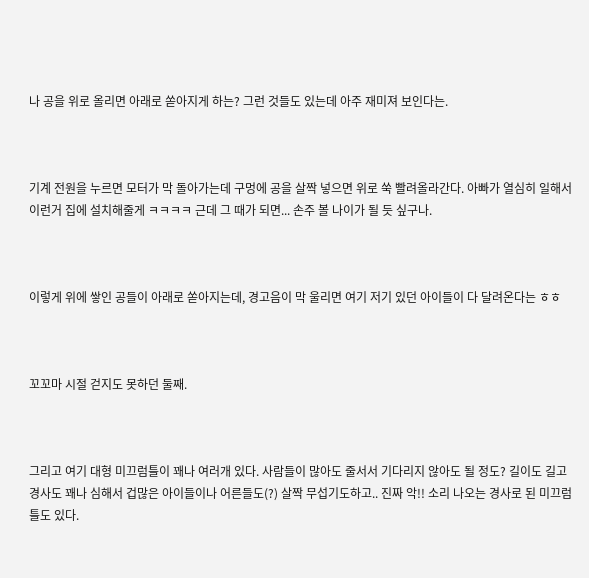나 공을 위로 올리면 아래로 쏟아지게 하는? 그런 것들도 있는데 아주 재미져 보인다는.



기계 전원을 누르면 모터가 막 돌아가는데 구멍에 공을 살짝 넣으면 위로 쑥 빨려올라간다. 아빠가 열심히 일해서 이런거 집에 설치해줄게 ㅋㅋㅋㅋ 근데 그 때가 되면... 손주 볼 나이가 될 듯 싶구나.



이렇게 위에 쌓인 공들이 아래로 쏟아지는데, 경고음이 막 울리면 여기 저기 있던 아이들이 다 달려온다는 ㅎㅎ



꼬꼬마 시절 걷지도 못하던 둘째.



그리고 여기 대형 미끄럼틀이 꽤나 여러개 있다. 사람들이 많아도 줄서서 기다리지 않아도 될 정도? 길이도 길고 경사도 꽤나 심해서 겁많은 아이들이나 어른들도(?) 살짝 무섭기도하고.. 진짜 악!! 소리 나오는 경사로 된 미끄럼틀도 있다.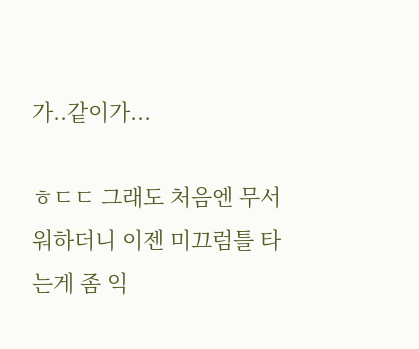가..같이가...

ㅎㄷㄷ 그래도 처음엔 무서워하더니 이젠 미끄럼틀 타는게 좀 익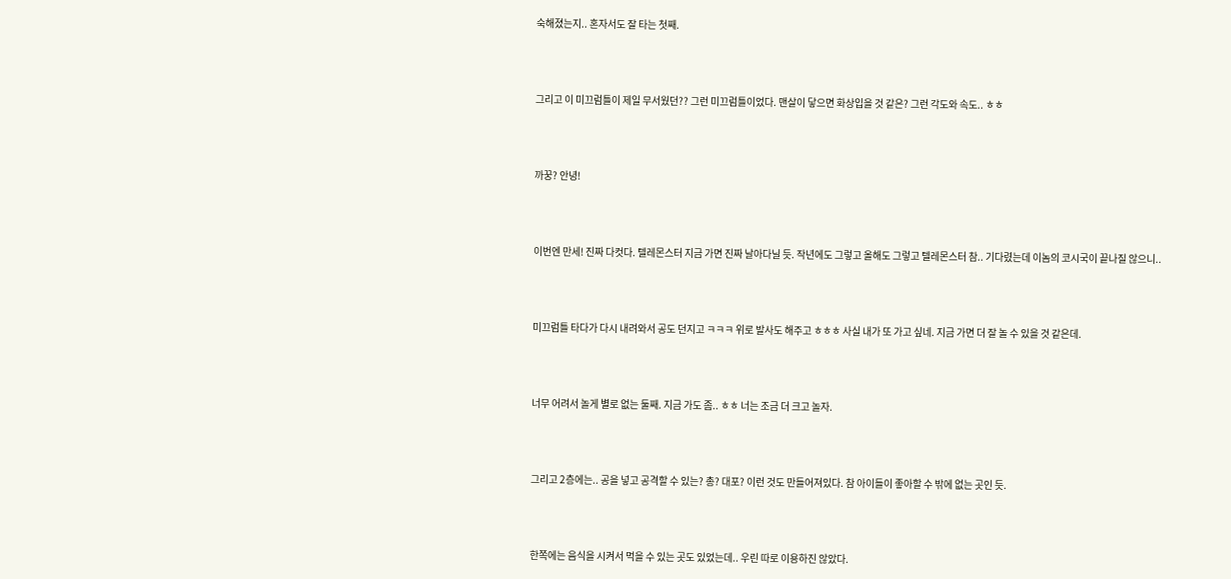숙해졌는지.. 혼자서도 잘 타는 첫째.



그리고 이 미끄럼틀이 제일 무서웠던?? 그런 미끄럼틀이었다. 맨살이 닿으면 화상입을 것 같은? 그런 각도와 속도.. ㅎㅎ



까꿍? 안녕!



이번엔 만세! 진짜 다컷다. 텔레몬스터 지금 가면 진짜 날아다닐 듯. 작년에도 그렇고 올해도 그렇고 텔레몬스터 참.. 기다렸는데 이놈의 코시국이 끝나질 않으니..



미끄럼틀 타다가 다시 내려와서 공도 던지고 ㅋㅋㅋ 위로 발사도 해주고 ㅎㅎㅎ 사실 내가 또 가고 싶네. 지금 가면 더 잘 놀 수 있을 것 같은데.



너무 어려서 놀게 별로 없는 둘째. 지금 가도 좀.. ㅎㅎ 너는 조금 더 크고 놀자.



그리고 2층에는.. 공을 넣고 공격할 수 있는? 총? 대포? 이런 것도 만들어져있다. 참 아이들이 좋아할 수 밖에 없는 곳인 듯.



한쪽에는 음식을 시켜서 먹을 수 있는 곳도 있었는데.. 우린 따로 이용하진 않았다.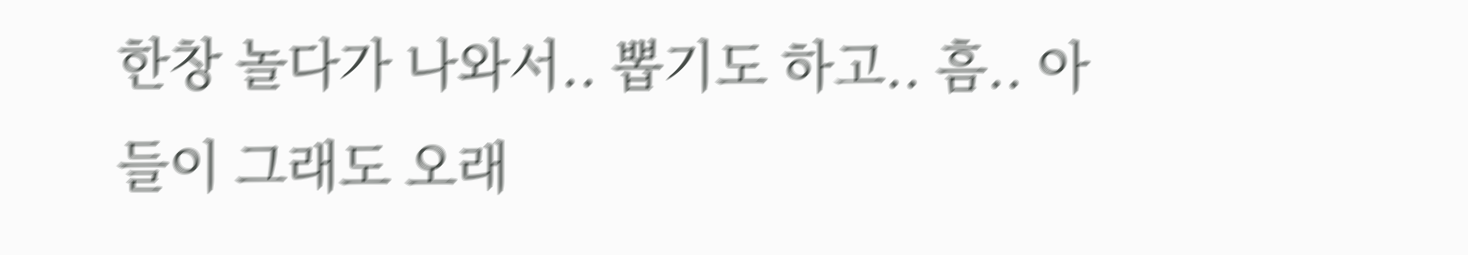한창 놀다가 나와서.. 뽑기도 하고.. 흠.. 아들이 그래도 오래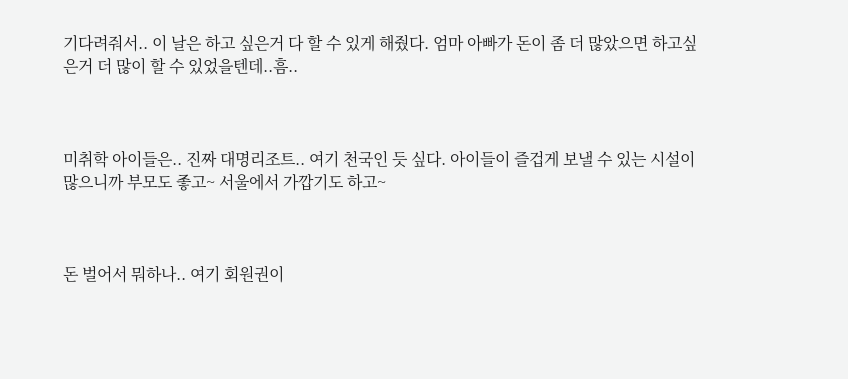기다려줘서.. 이 날은 하고 싶은거 다 할 수 있게 해줬다. 엄마 아빠가 돈이 좀 더 많았으면 하고싶은거 더 많이 할 수 있었을텐데..흠..



미취학 아이들은.. 진짜 대명리조트.. 여기 천국인 듯 싶다. 아이들이 즐겁게 보낼 수 있는 시설이 많으니까 부모도 좋고~ 서울에서 가깝기도 하고~



돈 벌어서 뭐하나.. 여기 회원권이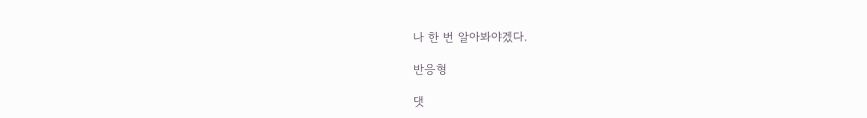나 한 번 알아봐야겠다.

반응형

댓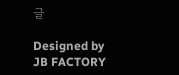글

Designed by JB FACTORY